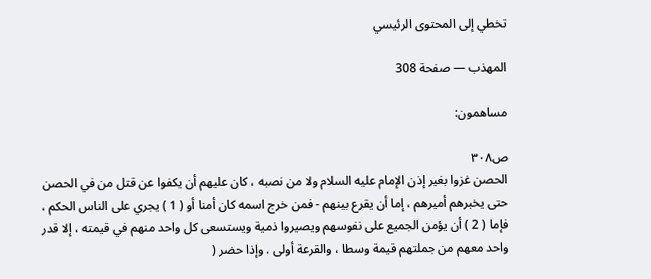تخطي إلى المحتوى الرئيسي

المهذب — صفحة 308

مساهمون:

ص٣٠٨
الحصن غزوا بغير إذن الإمام عليه السلام ولا من نصبه ، كان عليهم أن يكفوا عن قتل من في الحصن حتى يخبرهم أميرهم ، إما أن يقرع بينهم - فمن خرج اسمه كان أمنا أو ( 1 ) يجري على الناس الحكم ، فإما ( 2 ) أن يؤمن الجميع على نفوسهم ويصيروا ذمية ويستسعى كل واحد منهم في قيمته ، إلا قدر واحد معهم من جملتهم قيمة وسطا ، والقرعة أولى . وإذا حضر (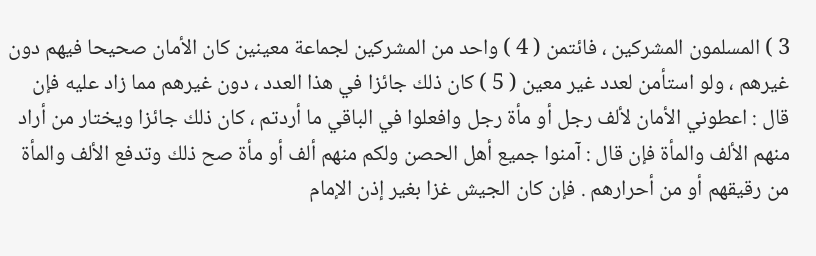3 ) المسلمون المشركين ، فائتمن ( 4 ) واحد من المشركين لجماعة معينين كان الأمان صحيحا فيهم دون غيرهم ، ولو استأمن لعدد غير معين ( 5 ) كان ذلك جائزا في هذا العدد ، دون غيرهم مما زاد عليه فإن قال : اعطوني الأمان لألف رجل أو مأة رجل وافعلوا في الباقي ما أردتم ، كان ذلك جائزا ويختار من أراد منهم الألف والمأة فإن قال : آمنوا جميع أهل الحصن ولكم منهم ألف أو مأة صح ذلك وتدفع الألف والمأة من رقيقهم أو من أحرارهم . فإن كان الجيش غزا بغير إذن الإمام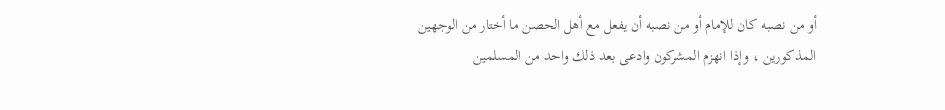أو من نصبه كان للإمام أو من نصبه أن يفعل مع أهل الحصن ما أختار من الوجهين المذكورين ، وإذا انهزم المشركون وادعى بعد ذلك واحد من المسلمين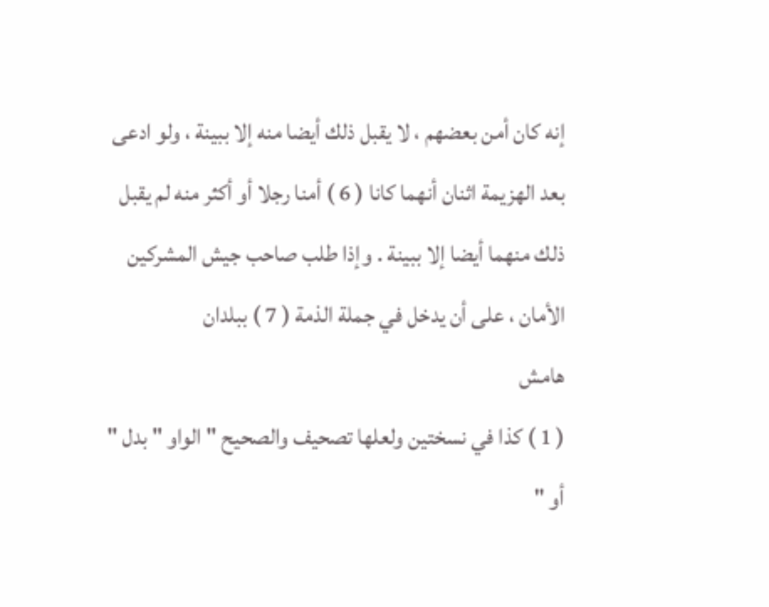إنه كان أمن بعضهم ، لا يقبل ذلك أيضا منه إلا ببينة ، ولو ادعى بعد الهزيمة اثنان أنهما كانا ( 6 ) أمنا رجلا أو أكثر منه لم يقبل ذلك منهما أيضا إلا ببينة . وإذا طلب صاحب جيش المشركين الأمان ، على أن يدخل في جملة الذمة ( 7 ) ببلدان
هامش
( 1 ) كذا في نسختين ولعلها تصحيف والصحيح " الواو " بدل " أو "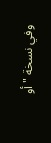وفي نسخة " أو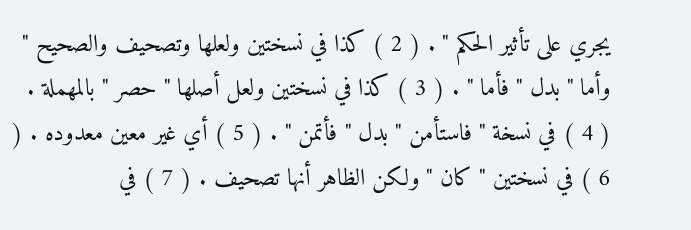يجري على تأثير الحكم " . ( 2 ) كذا في نسختين ولعلها وتصحيف والصحيح " وأما " بدل " فأما " . ( 3 ) كذا في نسختين ولعل أصلها " حصر " بالمهملة . ( 4 ) في نسخة " فاستأمن " بدل " فأتمن " . ( 5 ) أي غير معين معدوده . ( 6 ) في نسختين " كان " ولكن الظاهر أنها تصحيف . ( 7 ) في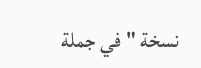نسخة " في جملة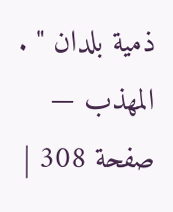ذمية بلدان " .
المهذب — صفحة 308 |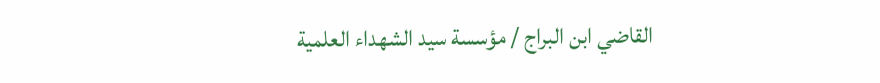القاضي ابن البراج / مؤسسة سيد الشهداء العلمية